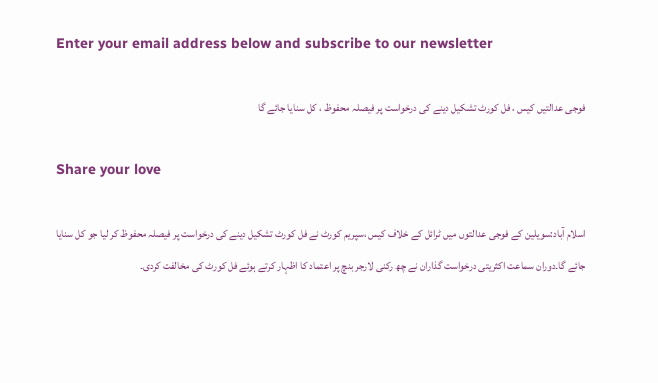Enter your email address below and subscribe to our newsletter

فوجی عدالتیں کیس ، فل کورٹ تشکیل دینے کی درخواست پر فیصلہ محفوظ ، کل سنایا جائے گا

Share your love

اسلام آباد:سویلین کے فوجی عدالتوں میں ٹرائل کے خلاف کیس ،سپریم کورٹ نے فل کورٹ تشکیل دینے کی درخواست پر فیصلہ محفوظ کر لیا جو کل سنایا جائے گا۔دوران سماعت اکثریتی درخواست گذاران نے چھ رکنی لارجر بنچ پر اعتماد کا اظہار کرتے ہوئے فل کورٹ کی مخالفت کردی۔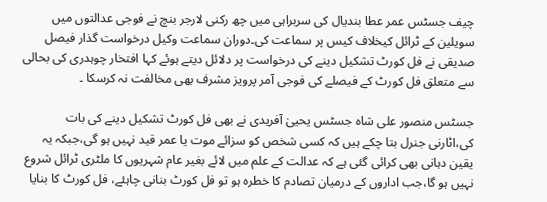چیف جسٹس عمر عطا بندیال کی سربراہی میں چھ رکنی لارجر بنچ نے فوجی عدالتوں میں سویلین کے ٹرائل کیخلاف کیس پر سماعت کی۔دوران سماعت وکیل درخواست گذار فیصل صدیقی نے فل کورٹ تشکیل دینے کی درخواست پر دلائل دیتے ہوئے کہا افتخار چوہدری کی بحالی سے متعلق فل کورٹ کے فیصلے کی فوجی آمر پرویز مشرف بھی مخالفت نہ کرسکا ۔

جسٹس منصور علی شاہ جسٹس یحییٰ آفریدی نے بھی فل کورٹ تشکیل دینے کی بات کی،اٹارنی جنرل بتا چکے ہیں کہ کسی شخص کو سزائے موت یا عمر قید نہیں ہو گی،جبکہ یہ یقین دہانی بھی کرائی گئی ہے کہ عدالت کے علم میں لائے بغیر عام شہریوں کا ملٹری ٹرائل شروع نہیں ہو گا،جب اداروں کے درمیان تصادم کا خطرہ ہو تو فل کورٹ بنانی چاہئے، فل کورٹ کا بنایا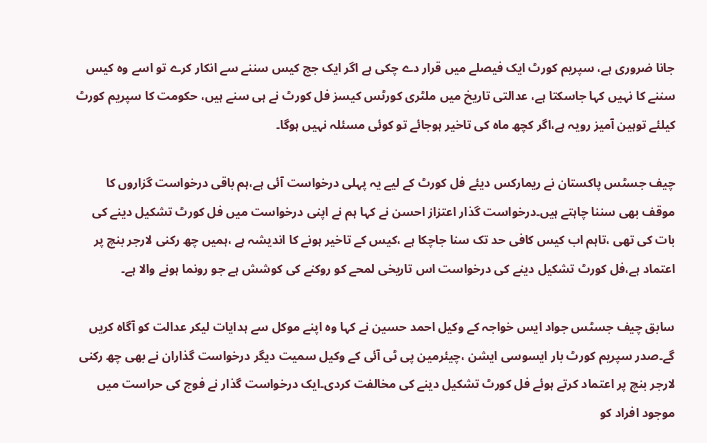جانا ضروری ہے، سپریم کورٹ ایک فیصلے میں قرار دے چکی ہے اگر ایک جج کیس سننے سے انکار کرے تو اسے وہ کیس سننے کا نہیں کہا جاسکتا ہے، عدالتی تاریخ میں ملٹری کورٹس کیسز فل کورٹ نے ہی سنے ہیں، حکومت کا سپریم کورٹ کیلئے توہین آمیز رویہ ہے،اگر کچھ ماہ کی تاخیر ہوجائے تو کوئی مسئلہ نہیں ہوگا۔

چیف جسٹس پاکستان نے ریمارکس دیئے فل کورٹ کے لیے یہ پہلی درخواست آئی ہے،ہم باقی درخواست گزاروں کا موقف بھی سننا چاہتے ہیں۔درخواست گذار اعتزاز احسن نے کہا ہم نے اپنی درخواست میں فل کورٹ تشکیل دینے کی بات کی تھی ،تاہم اب کیس کافی حد تک سنا جاچکا ہے ،کیس کے تاخیر ہونے کا اندیشہ ہے ،ہمیں چھ رکنی لارجر بنچ پر اعتماد ہے،فل کورٹ تشکیل دینے کی درخواست اس تاریخی لمحے کو روکنے کی کوشش ہے جو رونما ہونے والا ہے۔

سابق چیف جسٹس جواد ایس خواجہ کے وکیل احمد حسین نے کہا وہ اپنے موکل سے ہدایات لیکر عدالت کو آگاہ کریں گے۔صدر سپریم کورٹ بار ایسوسی ایشن ،چیئرمین پی ٹی آئی کے وکیل سمیت دیگر درخواست گذاران نے بھی چھ رکنی لارجر بنچ پر اعتماد کرتے ہوئے فل کورٹ تشکیل دینے کی مخالفت کردی۔ایک درخواست گذار نے فوج کی حراست میں موجود افراد کو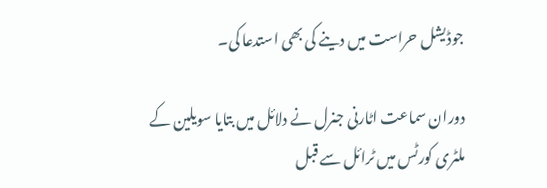جوڈیشل حراست میں دینے کی بھی استدعا کی۔

دوران سماعت اٹارنی جنرل نے دلائل میں بتایا سویلین کے ملٹری کورٹس میں ٹرائل سے قبل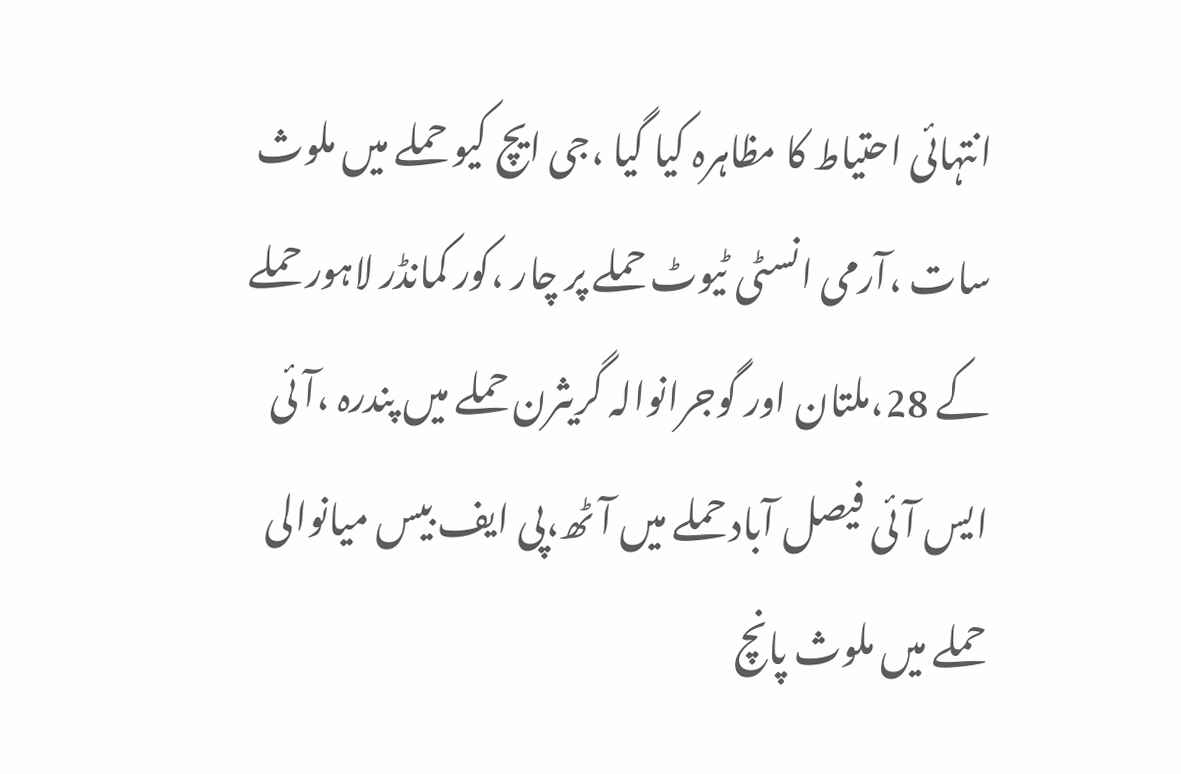انتہائی احتیاط کا مظاہرہ کیا گیا ،جی ایچ کیو حملے میں ملوث سات ،آرمی انسٹی ٹیوٹ حملے پر چار ،کور کمانڈر لاہور حملے کے 28،ملتان اور گوجرانوالہ گریثرن حملے میں پندرہ ،آئی ایس آئی فیصل آباد حملے میں آٹھ،پی ایف بیس میانوالی حملے میں ملوث پانچ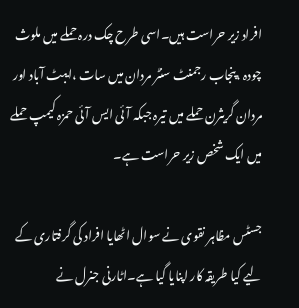افراد زیر حراست ہیں۔اسی طرح چک درہ حملے میں ملوث چودہ ،پنجاب رجمنٹ سنٹر مردان میں سات ،ایبٹ آباد اور مردان گریثرن حملے میں تیرہ جبکہ آئی ایس آئی حمزہ کیمپ حملے میں ایک شخص زیر حراست ہے۔

جسٹس مظاہر نقوی نے سوال اٹھایا افراد کی گرفتاری کے لیے کیا طریقہ کار اپنایا گیا ہے۔اٹارنی جنرل نے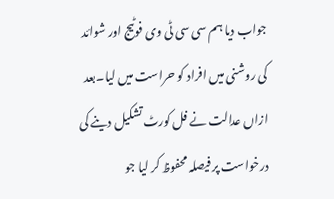جواب دیا ہم سی سی ٹی وی فوٹیج اور شوائد کی روشنی میں افراد کو حراست میں لیا۔بعد ازاں عدالت نے فل کورٹ تشکیل دینے کی درخواست پر فیصلہ محفوظ کر لیا جو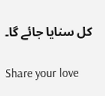کل سنایا جائے گا۔

Share your love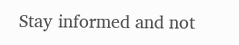Stay informed and not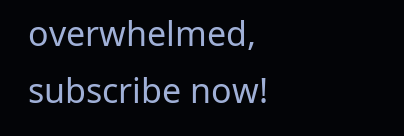overwhelmed, subscribe now!